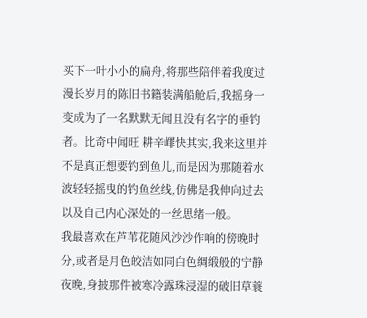买下一叶小小的扁舟,将那些陪伴着我度过漫长岁月的陈旧书籍装满船舱后,我摇身一变成为了一名默默无闻且没有名字的垂钓者。比奇中闻旺 耕辛嶵快其实,我来这里并不是真正想要钓到鱼儿,而是因为那随着水波轻轻摇曳的钓鱼丝线,仿佛是我伸向过去以及自己内心深处的一丝思绪一般。
我最喜欢在芦苇花随风沙沙作响的傍晚时分,或者是月色皎洁如同白色绸缎般的宁静夜晚,身披那件被寒冷露珠浸湿的破旧草蓑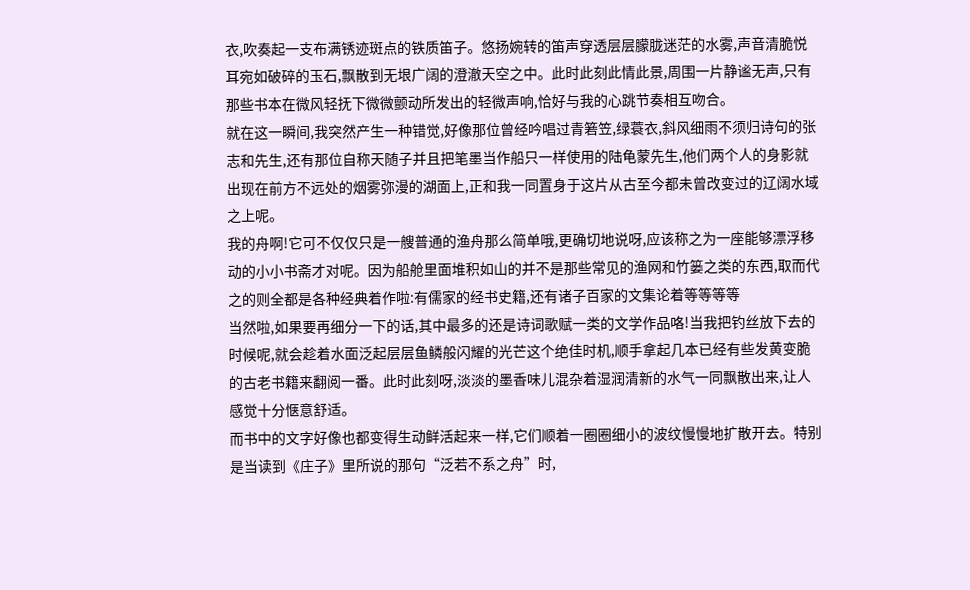衣,吹奏起一支布满锈迹斑点的铁质笛子。悠扬婉转的笛声穿透层层朦胧迷茫的水雾,声音清脆悦耳宛如破碎的玉石,飘散到无垠广阔的澄澈天空之中。此时此刻此情此景,周围一片静谧无声,只有那些书本在微风轻抚下微微颤动所发出的轻微声响,恰好与我的心跳节奏相互吻合。
就在这一瞬间,我突然产生一种错觉,好像那位曾经吟唱过青箬笠,绿蓑衣,斜风细雨不须归诗句的张志和先生,还有那位自称天随子并且把笔墨当作船只一样使用的陆龟蒙先生,他们两个人的身影就出现在前方不远处的烟雾弥漫的湖面上,正和我一同置身于这片从古至今都未曾改变过的辽阔水域之上呢。
我的舟啊!它可不仅仅只是一艘普通的渔舟那么简单哦,更确切地说呀,应该称之为一座能够漂浮移动的小小书斋才对呢。因为船舱里面堆积如山的并不是那些常见的渔网和竹篓之类的东西,取而代之的则全都是各种经典着作啦:有儒家的经书史籍,还有诸子百家的文集论着等等等等
当然啦,如果要再细分一下的话,其中最多的还是诗词歌赋一类的文学作品咯!当我把钓丝放下去的时候呢,就会趁着水面泛起层层鱼鳞般闪耀的光芒这个绝佳时机,顺手拿起几本已经有些发黄变脆的古老书籍来翻阅一番。此时此刻呀,淡淡的墨香味儿混杂着湿润清新的水气一同飘散出来,让人感觉十分惬意舒适。
而书中的文字好像也都变得生动鲜活起来一样,它们顺着一圈圈细小的波纹慢慢地扩散开去。特别是当读到《庄子》里所说的那句“泛若不系之舟”时,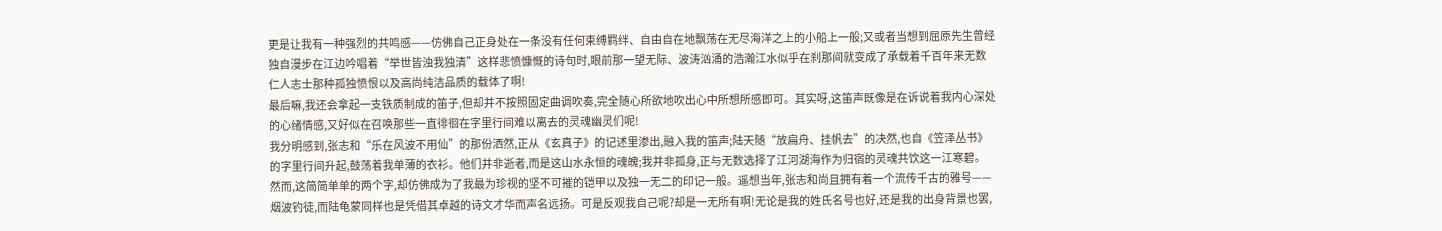更是让我有一种强烈的共鸣感——仿佛自己正身处在一条没有任何束缚羁绊、自由自在地飘荡在无尽海洋之上的小船上一般;又或者当想到屈原先生曾经独自漫步在江边吟唱着“举世皆浊我独清”这样悲愤慷慨的诗句时,眼前那一望无际、波涛汹涌的浩瀚江水似乎在刹那间就变成了承载着千百年来无数仁人志士那种孤独愤恨以及高尚纯洁品质的载体了啊!
最后嘛,我还会拿起一支铁质制成的笛子,但却并不按照固定曲调吹奏,完全随心所欲地吹出心中所想所感即可。其实呀,这笛声既像是在诉说着我内心深处的心绪情感,又好似在召唤那些一直徘徊在字里行间难以离去的灵魂幽灵们呢!
我分明感到,张志和“乐在风波不用仙”的那份洒然,正从《玄真子》的记述里渗出,融入我的笛声;陆天随“放扁舟、挂帆去”的决然,也自《笠泽丛书》的字里行间升起,鼓荡着我单薄的衣衫。他们并非逝者,而是这山水永恒的魂魄;我并非孤身,正与无数选择了江河湖海作为归宿的灵魂共饮这一江寒碧。
然而,这简简单单的两个字,却仿佛成为了我最为珍视的坚不可摧的铠甲以及独一无二的印记一般。遥想当年,张志和尚且拥有着一个流传千古的雅号——烟波钓徒,而陆龟蒙同样也是凭借其卓越的诗文才华而声名远扬。可是反观我自己呢?却是一无所有啊!无论是我的姓氏名号也好,还是我的出身背景也罢,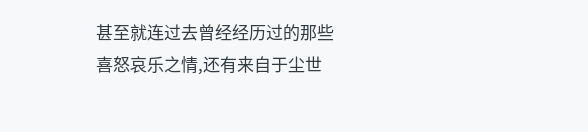甚至就连过去曾经经历过的那些喜怒哀乐之情,还有来自于尘世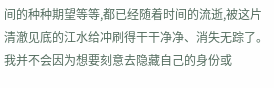间的种种期望等等,都已经随着时间的流逝,被这片清澈见底的江水给冲刷得干干净净、消失无踪了。
我并不会因为想要刻意去隐藏自己的身份或